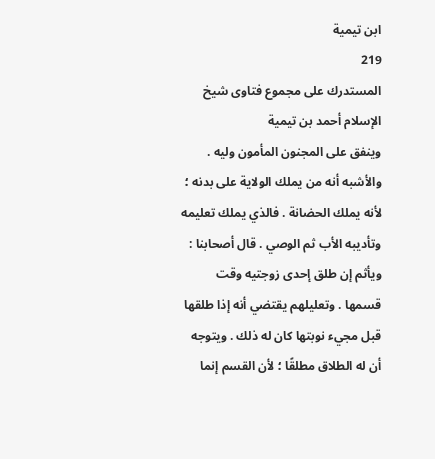ابن تيمية
219
المستدرك على مجموع فتاوى شيخ الإسلام أحمد بن تيمية
وينفق على المجنون المأمون وليه . والأشبه أنه من يملك الولاية على بدنه ؛ لأنه يملك الحضانة . فالذي يملك تعليمه وتأديبه الأب ثم الوصي . قال أصحابنا : ويأثم إن طلق إحدى زوجتيه وقت قسمها . وتعليلهم يقتضي أنه إذا طلقها قبل مجيء نوبتها كان له ذلك . ويتوجه أن له الطلاق مطلقًا ؛ لأن القسم إنما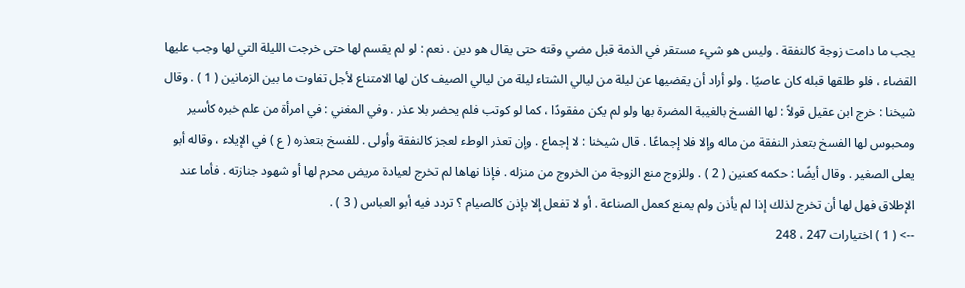يجب ما دامت زوجة كالنفقة . وليس هو شيء مستقر في الذمة قبل مضي وقته حتى يقال هو دين . نعم : لو لم يقسم لها حتى خرجت الليلة التي لها وجب عليها القضاء ، فلو طلقها قبله كان عاصيًا . ولو أراد أن يقضيها عن ليلة من ليالي الشتاء ليلة من ليالي الصيف كان لها الامتناع لأجل تفاوت ما بين الزمانين ( 1 ) . وقال شيخنا : خرج ابن عقيل قولاً : لها الفسخ بالغيبة المضرة بها ولو لم يكن مفقودًا ، كما لو كوتب فلم يحضر بلا عذر . وفي المغني : في امرأة من علم خبره كأسير ومحبوس لها الفسخ بتعذر النفقة من ماله وإلا فلا إجماعًا . قال شيخنا : لا إجماع . وإن تعذر الوطء لعجز كالنفقة وأولى . للفسخ بتعذره ( ع ) في الإيلاء ، وقاله أبو يعلى الصغير . وقال أيضًا : حكمه كعنين ( 2 ) . وللزوج منع الزوجة من الخروج من منزله . فإذا نهاها لم تخرج لعيادة مريض محرم لها أو شهود جنازته . فأما عند الإطلاق فهل لها أن تخرج لذلك إذا لم يأذن ولم يمنع كعمل الصناعة . أو لا تفعل إلا بإذن كالصيام ؟ تردد فيه أبو العباس ( 3 ) .
--> ( 1 ) اختيارات 247 ، 248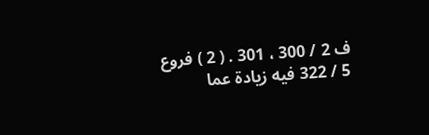ف 2 / 300 ، 301 . ( 2 ) فروع 5 / 322 فيه زيادة عما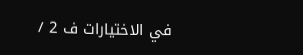في الاختيارات ف 2 /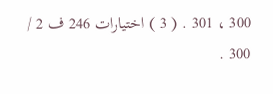300 ، 301 . ( 3 ) اختيارات 246 ف 2 / 300 .